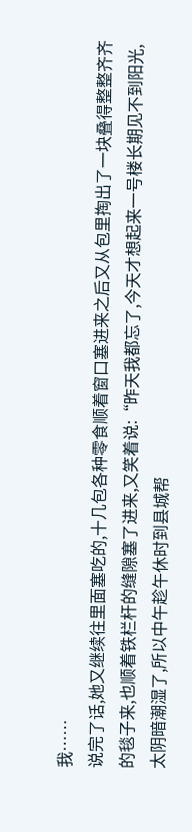我……
说完了话,她又继续往里面塞吃的,十几包各种零食顺着窗口塞进来之后又从包里掏出了一块叠得整整齐齐的毯子来,也顺着铁栏杆的缝隙塞了进来,又笑着说:“昨天我都忘了,今天才想起来一号楼长期见不到阳光,太阴暗潮湿了,所以中午趁午休时到县城帮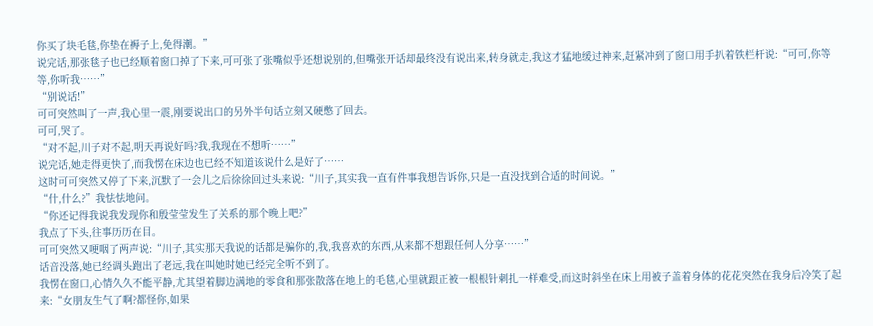你买了块毛毯,你垫在褥子上,免得潮。”
说完话,那张毯子也已经顺着窗口掉了下来,可可张了张嘴似乎还想说别的,但嘴张开话却最终没有说出来,转身就走,我这才猛地缓过神来,赶紧冲到了窗口用手扒着铁栏杆说:“可可,你等等,你听我……”
“别说话!”
可可突然叫了一声,我心里一震,刚要说出口的另外半句话立刻又硬憋了回去。
可可,哭了。
“对不起,川子对不起,明天再说好吗?我,我现在不想听……”
说完话,她走得更快了,而我愣在床边也已经不知道该说什么是好了……
这时可可突然又停了下来,沉默了一会儿之后徐徐回过头来说:“川子,其实我一直有件事我想告诉你,只是一直没找到合适的时间说。”
“什,什么?”我怯怯地问。
“你还记得我说我发现你和殷莹莹发生了关系的那个晚上吧?”
我点了下头,往事历历在目。
可可突然又哽咽了两声说:“川子,其实那天我说的话都是骗你的,我,我喜欢的东西,从来都不想跟任何人分享……”
话音没落,她已经调头跑出了老远,我在叫她时她已经完全听不到了。
我愣在窗口,心情久久不能平静,尤其望着脚边满地的零食和那张散落在地上的毛毯,心里就跟正被一根根针刺扎一样难受,而这时斜坐在床上用被子盖着身体的花花突然在我身后冷笑了起来:“女朋友生气了啊?都怪你,如果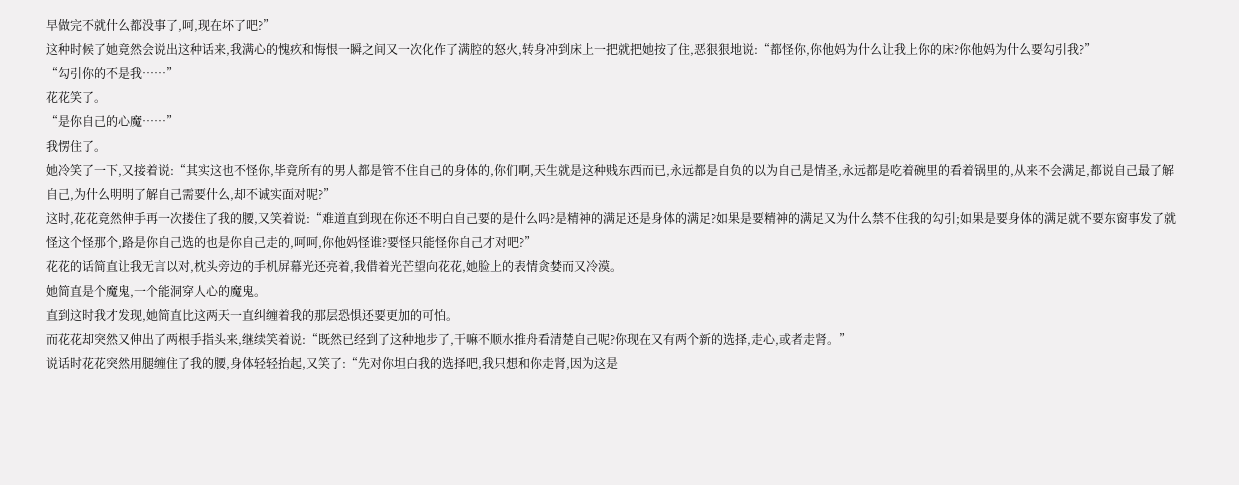早做完不就什么都没事了,呵,现在坏了吧?”
这种时候了她竟然会说出这种话来,我满心的愧疚和悔恨一瞬之间又一次化作了满腔的怒火,转身冲到床上一把就把她按了住,恶狠狠地说:“都怪你,你他妈为什么让我上你的床?你他妈为什么要勾引我?”
“勾引你的不是我……”
花花笑了。
“是你自己的心魔……”
我愣住了。
她冷笑了一下,又接着说:“其实这也不怪你,毕竟所有的男人都是管不住自己的身体的,你们啊,天生就是这种贱东西而已,永远都是自负的以为自己是情圣,永远都是吃着碗里的看着锅里的,从来不会满足,都说自己最了解自己,为什么明明了解自己需要什么,却不诚实面对呢?”
这时,花花竟然伸手再一次搂住了我的腰,又笑着说:“难道直到现在你还不明白自己要的是什么吗?是精神的满足还是身体的满足?如果是要精神的满足又为什么禁不住我的勾引;如果是要身体的满足就不要东窗事发了就怪这个怪那个,路是你自己选的也是你自己走的,呵呵,你他妈怪谁?要怪只能怪你自己才对吧?”
花花的话简直让我无言以对,枕头旁边的手机屏幕光还亮着,我借着光芒望向花花,她脸上的表情贪婪而又冷漠。
她简直是个魔鬼,一个能洞穿人心的魔鬼。
直到这时我才发现,她简直比这两天一直纠缠着我的那层恐惧还要更加的可怕。
而花花却突然又伸出了两根手指头来,继续笑着说:“既然已经到了这种地步了,干嘛不顺水推舟看清楚自己呢?你现在又有两个新的选择,走心,或者走肾。”
说话时花花突然用腿缠住了我的腰,身体轻轻抬起,又笑了:“先对你坦白我的选择吧,我只想和你走肾,因为这是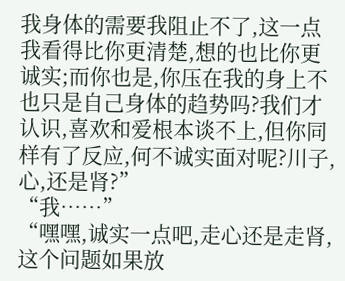我身体的需要我阻止不了,这一点我看得比你更清楚,想的也比你更诚实;而你也是,你压在我的身上不也只是自己身体的趋势吗?我们才认识,喜欢和爱根本谈不上,但你同样有了反应,何不诚实面对呢?川子,心,还是肾?”
“我……”
“嘿嘿,诚实一点吧,走心还是走肾,这个问题如果放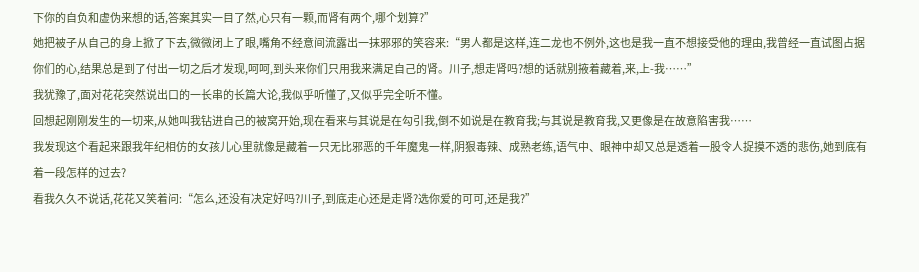下你的自负和虚伪来想的话,答案其实一目了然,心只有一颗,而肾有两个,哪个划算?”
她把被子从自己的身上掀了下去,微微闭上了眼,嘴角不经意间流露出一抹邪邪的笑容来:“男人都是这样,连二龙也不例外,这也是我一直不想接受他的理由,我曾经一直试图占据你们的心,结果总是到了付出一切之后才发现,呵呵,到头来你们只用我来满足自己的肾。川子,想走肾吗?想的话就别掖着藏着,来,上-我……”
我犹豫了,面对花花突然说出口的一长串的长篇大论,我似乎听懂了,又似乎完全听不懂。
回想起刚刚发生的一切来,从她叫我钻进自己的被窝开始,现在看来与其说是在勾引我,倒不如说是在教育我;与其说是教育我,又更像是在故意陷害我……
我发现这个看起来跟我年纪相仿的女孩儿心里就像是藏着一只无比邪恶的千年魔鬼一样,阴狠毒辣、成熟老练,语气中、眼神中却又总是透着一股令人捉摸不透的悲伤,她到底有着一段怎样的过去?
看我久久不说话,花花又笑着问:“怎么,还没有决定好吗?川子,到底走心还是走肾?选你爱的可可,还是我?”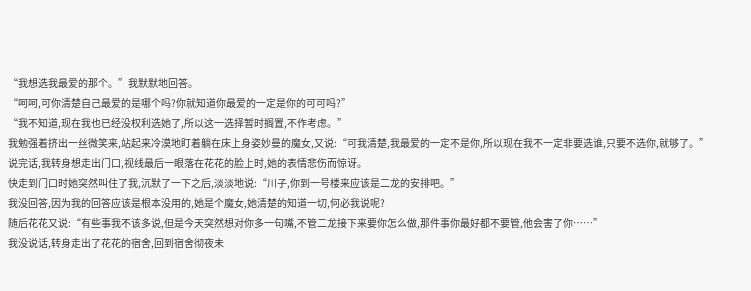“我想选我最爱的那个。”我默默地回答。
“呵呵,可你清楚自己最爱的是哪个吗?你就知道你最爱的一定是你的可可吗?”
“我不知道,现在我也已经没权利选她了,所以这一选择暂时搁置,不作考虑。”
我勉强着挤出一丝微笑来,站起来冷漠地盯着躺在床上身姿妙曼的魔女,又说:“可我清楚,我最爱的一定不是你,所以现在我不一定非要选谁,只要不选你,就够了。”
说完话,我转身想走出门口,视线最后一眼落在花花的脸上时,她的表情悲伤而惊讶。
快走到门口时她突然叫住了我,沉默了一下之后,淡淡地说:“川子,你到一号楼来应该是二龙的安排吧。”
我没回答,因为我的回答应该是根本没用的,她是个魔女,她清楚的知道一切,何必我说呢?
随后花花又说:“有些事我不该多说,但是今天突然想对你多一句嘴,不管二龙接下来要你怎么做,那件事你最好都不要管,他会害了你……”
我没说话,转身走出了花花的宿舍,回到宿舍彻夜未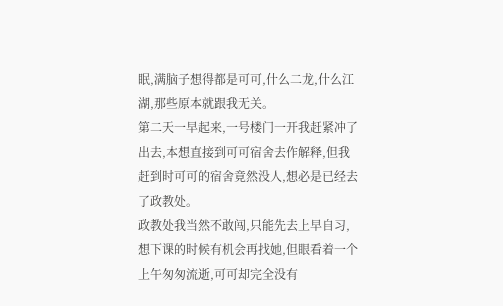眠,满脑子想得都是可可,什么二龙,什么江湖,那些原本就跟我无关。
第二天一早起来,一号楼门一开我赶紧冲了出去,本想直接到可可宿舍去作解释,但我赶到时可可的宿舍竟然没人,想必是已经去了政教处。
政教处我当然不敢闯,只能先去上早自习,想下课的时候有机会再找她,但眼看着一个上午匆匆流逝,可可却完全没有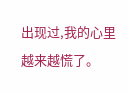出现过,我的心里越来越慌了。